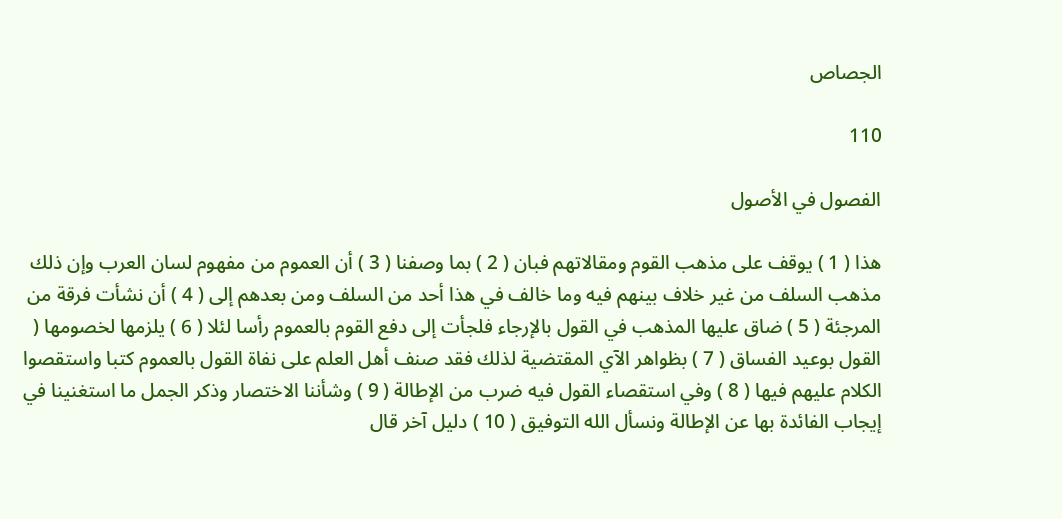الجصاص

110

الفصول في الأصول

هذا ( 1 ) يوقف على مذهب القوم ومقالاتهم فبان ( 2 ) بما وصفنا ( 3 ) أن العموم من مفهوم لسان العرب وإن ذلك مذهب السلف من غير خلاف بينهم فيه وما خالف في هذا أحد من السلف ومن بعدهم إلى ( 4 ) أن نشأت فرقة من المرجئة ( 5 ) ضاق عليها المذهب في القول بالإرجاء فلجأت إلى دفع القوم بالعموم رأسا لئلا ( 6 ) يلزمها لخصومها ( القول بوعيد الفساق ( 7 ) بظواهر الآي المقتضية لذلك فقد صنف أهل العلم على نفاة القول بالعموم كتبا واستقصوا الكلام عليهم فيها ( 8 ) وفي استقصاء القول فيه ضرب من الإطالة ( 9 ) وشأننا الاختصار وذكر الجمل ما استغنينا في إيجاب الفائدة بها عن الإطالة ونسأل الله التوفيق ( 10 ) دليل آخر قال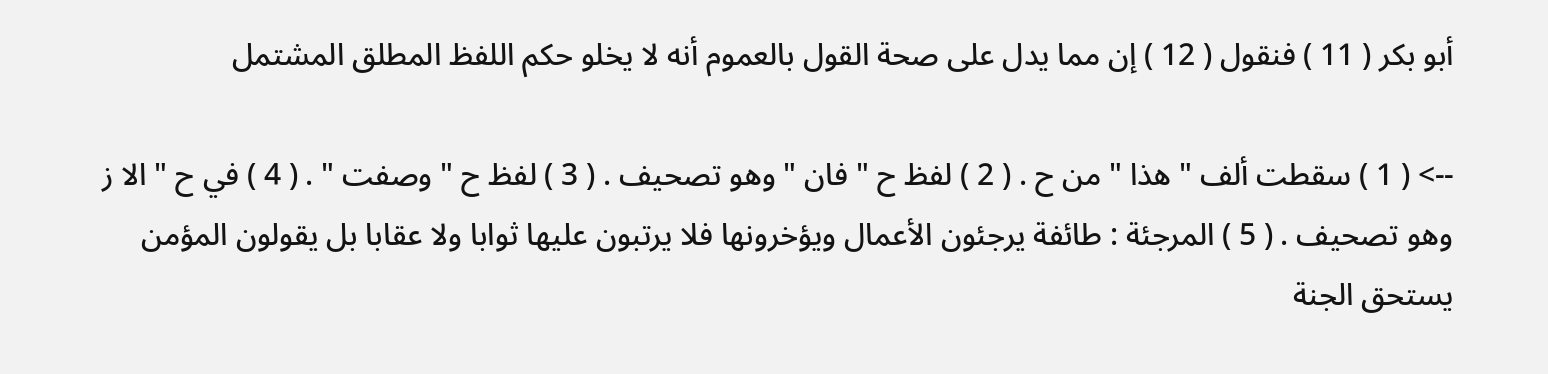أبو بكر ( 11 ) فنقول ( 12 ) إن مما يدل على صحة القول بالعموم أنه لا يخلو حكم اللفظ المطلق المشتمل

--> ( 1 ) سقطت ألف " هذا " من ح . ( 2 ) لفظ ح " فان " وهو تصحيف . ( 3 ) لفظ ح " وصفت " . ( 4 ) في ح " الا ز وهو تصحيف . ( 5 ) المرجئة : طائفة يرجئون الأعمال ويؤخرونها فلا يرتبون عليها ثوابا ولا عقابا بل يقولون المؤمن يستحق الجنة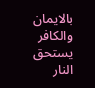بالايمان والكافر يستحق النار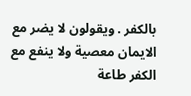بالكفر . ويقولون لا يضر مع الايمان معصية ولا ينفع مع الكفر طاعة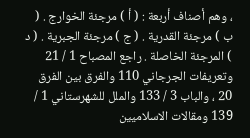، وهم أصناف أربعة : ( أ ) مرجئة الخوارج . ( ب ) مرجئة القدرية . ( ج ) مرجئة الجبرية . ( د ) المرجئة الخاصلة . راجع المصباح 1 / 21 وتعريفات الجرجاني 110 والفرق بين الفرق 20 ، والباب 3 / 133 والملل للشهرستاني 1 / 139 ومقالات الاسلاميين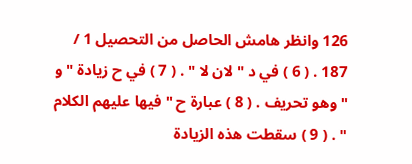126 وانظر هامش الحاصل من التحصيل 1 / 187 . ( 6 ) في د " لان لا " . ( 7 ) في ح زيادة " و " وهو تحريف . ( 8 ) عبارة ح " فيها عليهم الكلام " . ( 9 ) سقطت هذه الزيادة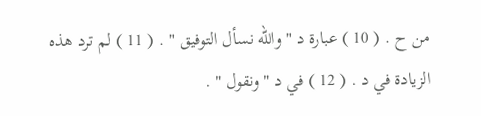من ح . ( 10 ) عبارة د " والله نسأل التوفيق " . ( 11 ) لم ترد هذه الزيادة في د . ( 12 ) في د " ونقول " .